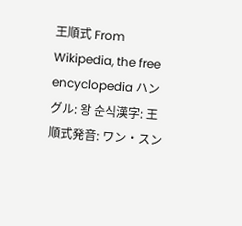王順式 From Wikipedia, the free encyclopedia ハングル: 왕 순식漢字: 王 順式発音: ワン・スン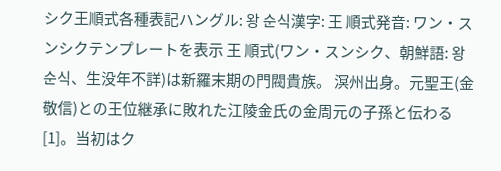シク王順式各種表記ハングル: 왕 순식漢字: 王 順式発音: ワン・スンシクテンプレートを表示 王 順式(ワン・スンシク、朝鮮語: 왕 순식、生没年不詳)は新羅末期の門閥貴族。 溟州出身。元聖王(金敬信)との王位継承に敗れた江陵金氏の金周元の子孫と伝わる[1]。当初はク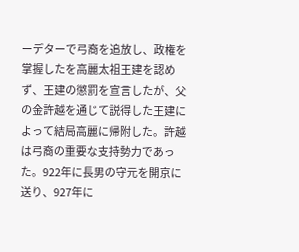ーデターで弓裔を追放し、政権を掌握したを高麗太祖王建を認めず、王建の懲罰を宣言したが、父の金許越を通じて説得した王建によって結局高麗に帰附した。許越は弓裔の重要な支持勢力であった。922年に長男の守元を開京に送り、927年に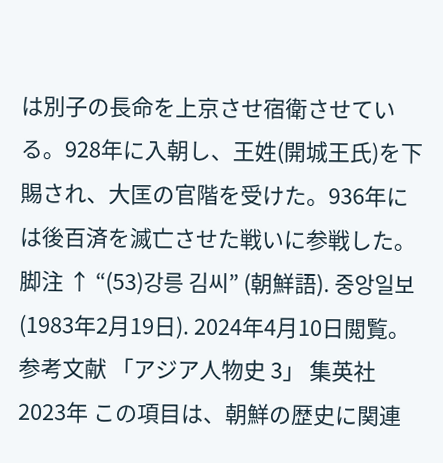は別子の長命を上京させ宿衛させている。928年に入朝し、王姓(開城王氏)を下賜され、大匡の官階を受けた。936年には後百済を滅亡させた戦いに参戦した。 脚注 ↑ “(53)강릉 김씨” (朝鮮語). 중앙일보 (1983年2月19日). 2024年4月10日閲覧。 参考文献 「アジア人物史 3」 集英社 2023年 この項目は、朝鮮の歴史に関連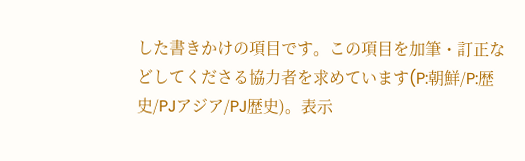した書きかけの項目です。この項目を加筆・訂正などしてくださる協力者を求めています(P:朝鮮/P:歴史/PJアジア/PJ歴史)。表示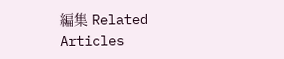編集 Related Articles